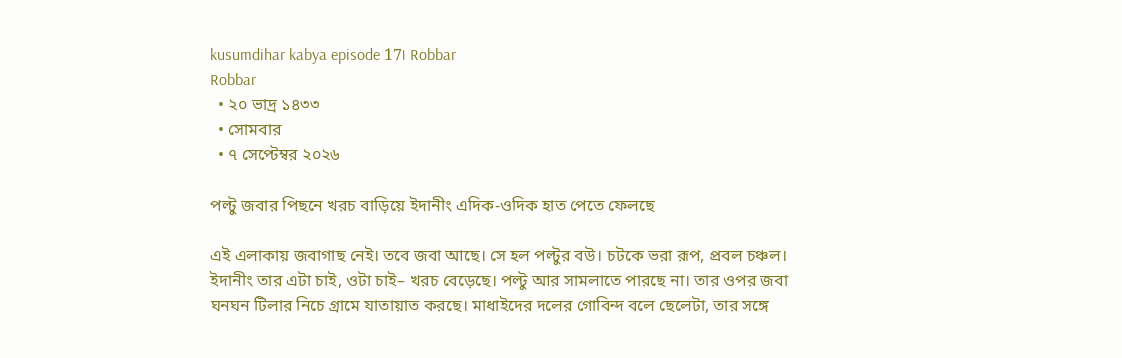kusumdihar kabya episode 17। Robbar
Robbar
  • ২০ ভাদ্র ১৪৩৩
  • সোমবার
  • ৭ সেপ্টেম্বর ২০২৬

পল্টু জবার পিছনে খরচ বাড়িয়ে ইদানীং এদিক-ওদিক হাত পেতে ফেলছে

এই এলাকায় জবাগাছ নেই। তবে জবা আছে। সে হল পল্টুর বউ। চটকে ভরা রূপ, প্রবল চঞ্চল। ইদানীং তার এটা চাই, ওটা চাই– খরচ বেড়েছে। পল্টু আর সামলাতে পারছে না। তার ওপর জবা ঘনঘন টিলার নিচে গ্রামে যাতায়াত করছে। মাধাইদের দলের গোবিন্দ বলে ছেলেটা, তার সঙ্গে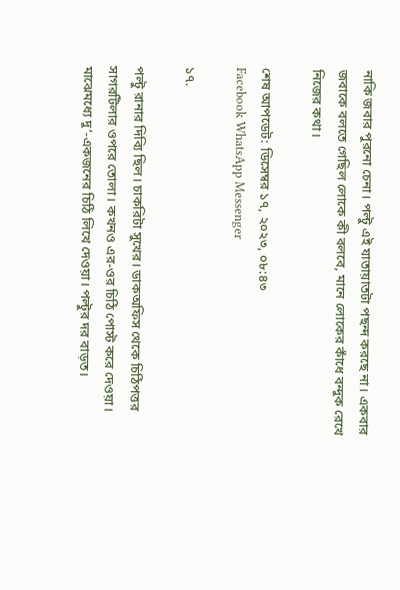নাকি জবার পুরনো চেনা। পল্টু এই যাতায়াতটা পছন্দ করছে না। একবার জবাকে বলতে গেছিল লোকে কী বলবে, মানে লোকের কাঁধে বন্দুক রেখে নিজের কথা।

শেষ আপডেট: ডিসেম্বর ১৭, ২০২৩, ০৮:৪৩
Facebook WhatsApp Messenger

১৭.

পল্টু রানার দিব্যি ছিল। চাকরিটা সুখের। ডাকঅফিস থেকে চিঠিপত্তর সাগরটিলার ওপরে তোলা। কখনও এর-ওর চিঠি পোস্ট করে দেওয়া। মাঝেমধ্যে দু’-একজনের চিঠি লিখে দেওয়া। পল্টুর দর বাড়ত।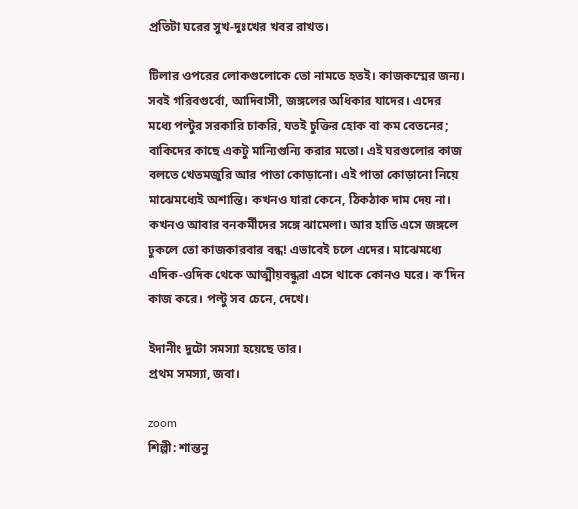প্রতিটা ঘরের সুখ-দুঃখের খবর রাখত।

টিলার ওপরের লোকগুলোকে তো নামতে হতই। কাজকম্মের জন্য। সবই গরিবগুর্বো, আদিবাসী, জঙ্গলের অধিকার যাদের। এদের মধ্যে পল্টুর সরকারি চাকরি, যতই চুক্তির হোক বা কম বেতনের; বাকিদের কাছে একটু মান্যিগুন্যি করার মতো। এই ঘরগুলোর কাজ বলতে খেতমজুরি আর পাতা কোড়ানো। এই পাতা কোড়ানো নিয়ে মাঝেমধ্যেই অশান্তি। কখনও যারা কেনে, ঠিকঠাক দাম দেয় না। কখনও আবার বনকর্মীদের সঙ্গে ঝামেলা। আর হাতি এসে জঙ্গলে ঢুকলে তো কাজকারবার বন্ধ! এভাবেই চলে এদের। মাঝেমধ্যে এদিক-ওদিক থেকে আত্মীয়বন্ধুরা এসে থাকে কোনও ঘরে। ক’দিন কাজ করে। পল্টু সব চেনে, দেখে।

ইদানীং দুটো সমস্যা হয়েছে তার।
প্রথম সমস্যা, জবা।

zoom
শিল্পী: শান্তনু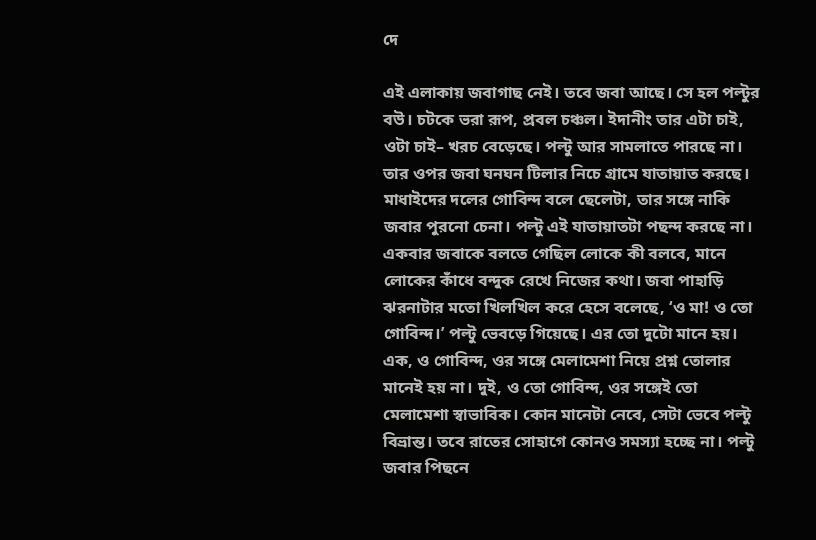দে

এই এলাকায় জবাগাছ নেই। তবে জবা আছে। সে হল পল্টুর বউ। চটকে ভরা রূপ, প্রবল চঞ্চল। ইদানীং তার এটা চাই, ওটা চাই– খরচ বেড়েছে। পল্টু আর সামলাতে পারছে না। তার ওপর জবা ঘনঘন টিলার নিচে গ্রামে যাতায়াত করছে। মাধাইদের দলের গোবিন্দ বলে ছেলেটা, তার সঙ্গে নাকি জবার পুরনো চেনা। পল্টু এই যাতায়াতটা পছন্দ করছে না। একবার জবাকে বলতে গেছিল লোকে কী বলবে, মানে লোকের কাঁধে বন্দুক রেখে নিজের কথা। জবা পাহাড়ি ঝরনাটার মতো খিলখিল করে হেসে বলেছে, ‘ও মা! ও তো গোবিন্দ।’ পল্টু ভেবড়ে গিয়েছে। এর তো দুটো মানে হয়। এক, ও গোবিন্দ, ওর সঙ্গে মেলামেশা নিয়ে প্রশ্ন তোলার মানেই হয় না। দুই, ও তো গোবিন্দ, ওর সঙ্গেই তো মেলামেশা স্বাভাবিক। কোন মানেটা নেবে, সেটা ভেবে পল্টু বিভ্রান্ত। তবে রাতের সোহাগে কোনও সমস্যা হচ্ছে না। পল্টু জবার পিছনে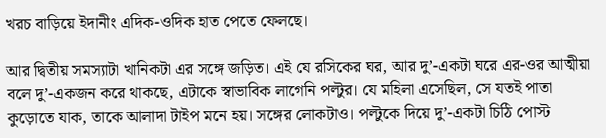খরচ বাড়িয়ে ইদানীং এদিক-ওদিক হাত পেতে ফেলছে।

আর দ্বিতীয় সমস্যাটা খানিকটা এর সঙ্গে জড়িত। এই যে রসিকের ঘর, আর দু’-একটা ঘরে এর-ওর আত্মীয়া বলে দু’-একজন করে থাকছে, এটাকে স্বাভাবিক লাগেনি পল্টুর। যে মহিলা এসেছিল, সে যতই পাতা কুড়োতে যাক, তাকে আলাদা টাইপ মনে হয়। সঙ্গের লোকটাও। পল্টুকে দিয়ে দু’-একটা চিঠি পোস্ট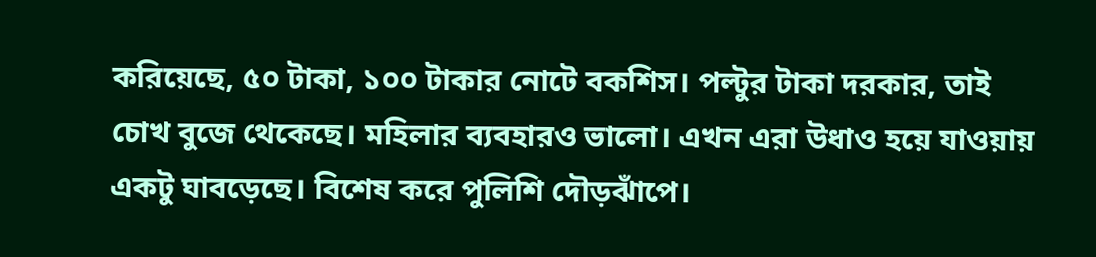করিয়েছে, ৫০ টাকা, ১০০ টাকার নোটে বকশিস। পল্টুর টাকা দরকার, তাই চোখ বুজে থেকেছে। মহিলার ব্যবহারও ভালো। এখন এরা উধাও হয়ে যাওয়ায় একটু ঘাবড়েছে। বিশেষ করে পুলিশি দৌড়ঝাঁপে।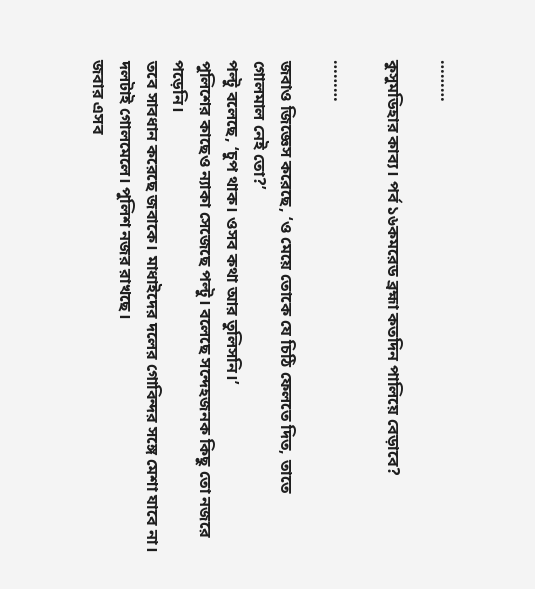………

কুসুমডিহার কাব্য। পর্ব ১৬কমরেড ব্রহ্মা কতদিন পালিয়ে বেড়াবে?

………

জবাও জিজ্ঞেস করেছে, ‘ও মেয়ে তোকে যে চিঠি ফেলতে দিত, তাতে গোলমাল নেই তো?’
পল্টু বলেছে, ‘চুপ থাক। ওসব কথা আর তুলিসনি।’
পুলিশের কাছেও ন্যাকা সেজেছে পল্টু। বলেছে সন্দেহজনক কিছু তো নজরে পড়েনি।
তবে সাবধান করেছে জবাকে। মাধাইদের দলের গোবিন্দর সঙ্গে মেশা যাবে না। দলটাই গোলমেলে। পুলিশ নজর রাখছে।
জবার এসব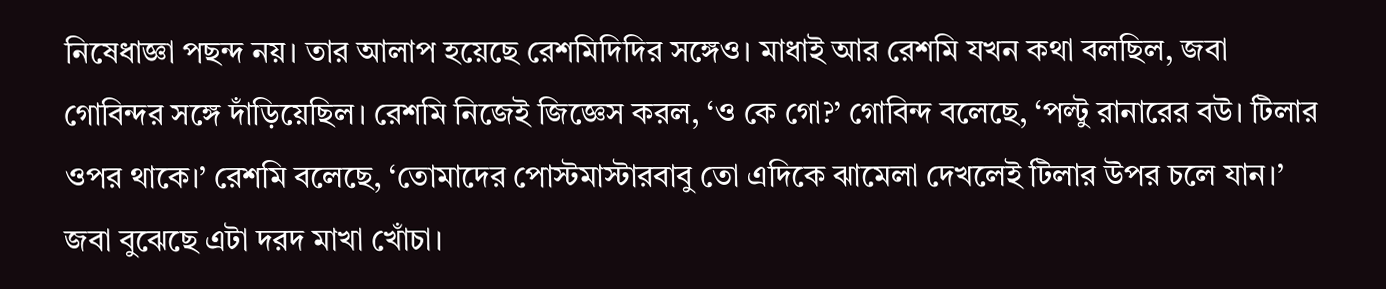নিষেধাজ্ঞা পছন্দ নয়। তার আলাপ হয়েছে রেশমিদিদির সঙ্গেও। মাধাই আর রেশমি যখন কথা বলছিল, জবা গোবিন্দর সঙ্গে দাঁড়িয়েছিল। রেশমি নিজেই জিজ্ঞেস করল, ‘ও কে গো?’ গোবিন্দ বলেছে, ‘পল্টু রানারের বউ। টিলার ওপর থাকে।’ রেশমি বলেছে, ‘তোমাদের পোস্টমাস্টারবাবু তো এদিকে ঝামেলা দেখলেই টিলার উপর চলে যান।’
জবা বুঝেছে এটা দরদ মাখা খোঁচা।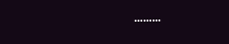………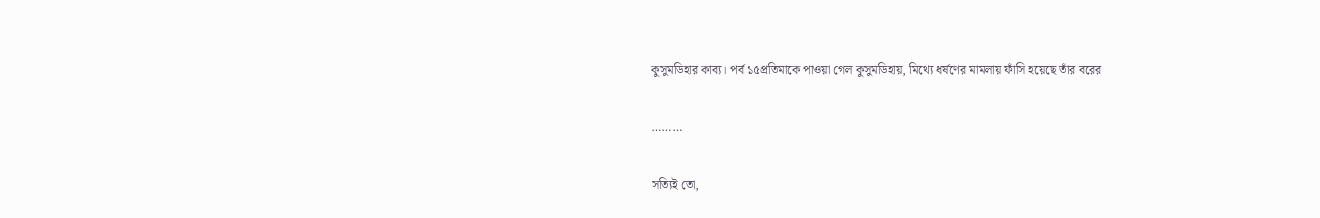কুসুমডিহার কাব্য। পর্ব ১৫প্রতিমাকে পাওয়া গেল কুসুমডিহায়, মিথ্যে ধর্ষণের মামলায় ফাঁসি হয়েছে তাঁর বরের

………

সত্যিই তো,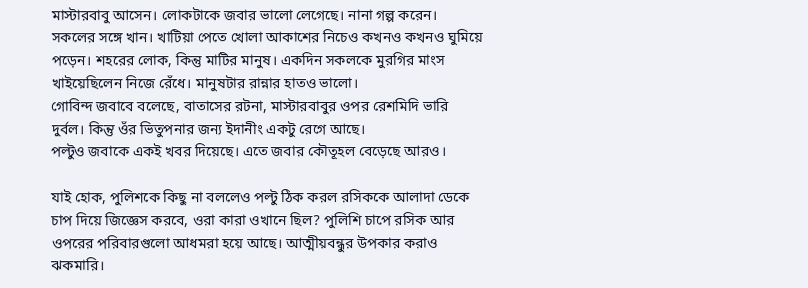মাস্টারবাবু আসেন। লোকটাকে জবার ভালো লেগেছে। নানা গল্প করেন। সকলের সঙ্গে খান। খাটিয়া পেতে খোলা আকাশের নিচেও কখনও কখনও ঘুমিয়ে পড়েন। শহরের লোক, কিন্তু মাটির মানুষ। একদিন সকলকে মুরগির মাংস খাইয়েছিলেন নিজে রেঁধে। মানুষটার রান্নার হাতও ভালো।
গোবিন্দ জবাবে বলেছে, বাতাসের রটনা, মাস্টারবাবুর ওপর রেশমিদি ভারি দুর্বল। কিন্তু ওঁর ভিতুপনার জন্য ইদানীং একটু রেগে আছে।
পল্টুও জবাকে একই খবর দিয়েছে। এতে জবার কৌতূহল বেড়েছে আরও।

যাই হোক, পুলিশকে কিছু না বললেও পল্টু ঠিক করল রসিককে আলাদা ডেকে চাপ দিয়ে জিজ্ঞেস করবে, ওরা কারা ওখানে ছিল? পুলিশি চাপে রসিক আর ওপরের পরিবারগুলো আধমরা হয়ে আছে। আত্মীয়বন্ধুর উপকার করাও ঝকমারি।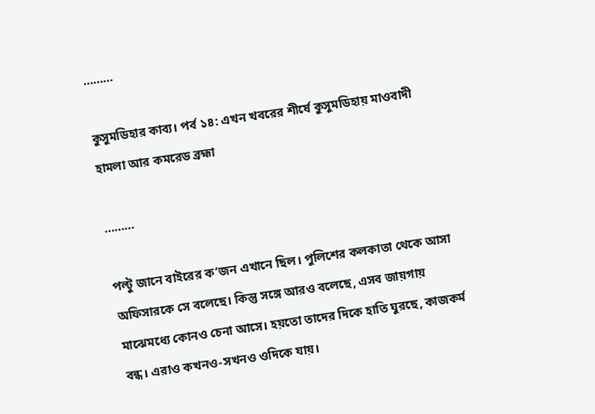………

কুসুমডিহার কাব্য। পর্ব ১৪: এখন খবরের শীর্ষে কুসুমডিহায় মাওবাদী হামলা আর কমরেড ব্রহ্মা

………

পল্টু জানে বাইরের ক’জন এখানে ছিল। পুলিশের কলকাতা থেকে আসা অফিসারকে সে বলেছে। কিন্তু সঙ্গে আরও বলেছে, এসব জায়গায় মাঝেমধ্যে কোনও চেনা আসে। হয়তো তাদের দিকে হাতি ঘুরছে, কাজকর্ম বন্ধ। এরাও কখনও-সখনও ওদিকে যায়।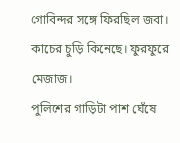গোবিন্দর সঙ্গে ফিরছিল জবা। কাচের চুড়ি কিনেছে। ফুরফুরে মেজাজ।
পুলিশের গাড়িটা পাশ ঘেঁষে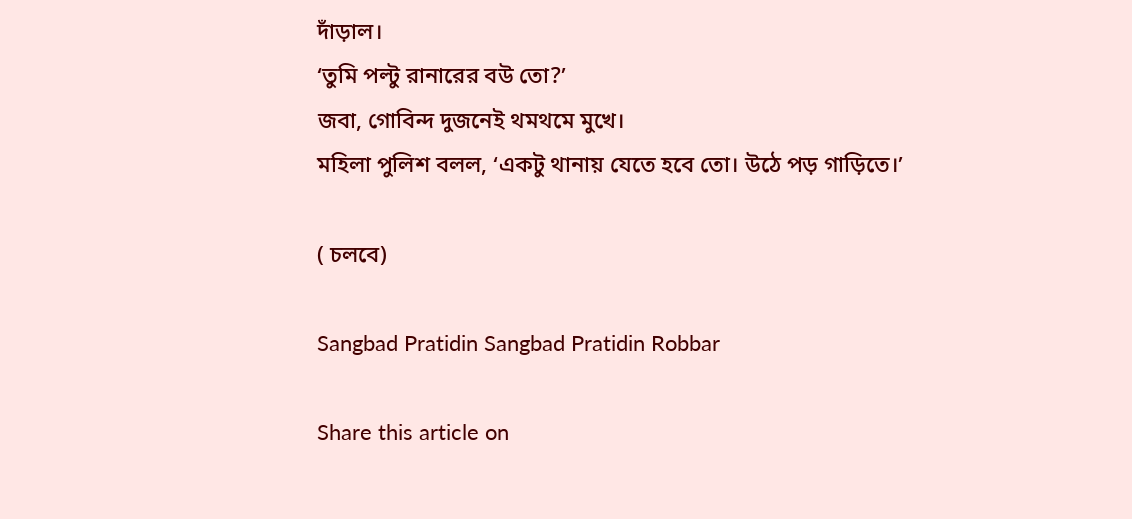দাঁড়াল।
‘তুমি পল্টু রানারের বউ তো?’
জবা, গোবিন্দ দুজনেই থমথমে মুখে।
মহিলা পুলিশ বলল, ‘একটু থানায় যেতে হবে তো। উঠে পড় গাড়িতে।’

( চলবে)

Sangbad Pratidin Sangbad Pratidin Robbar

Share this article on